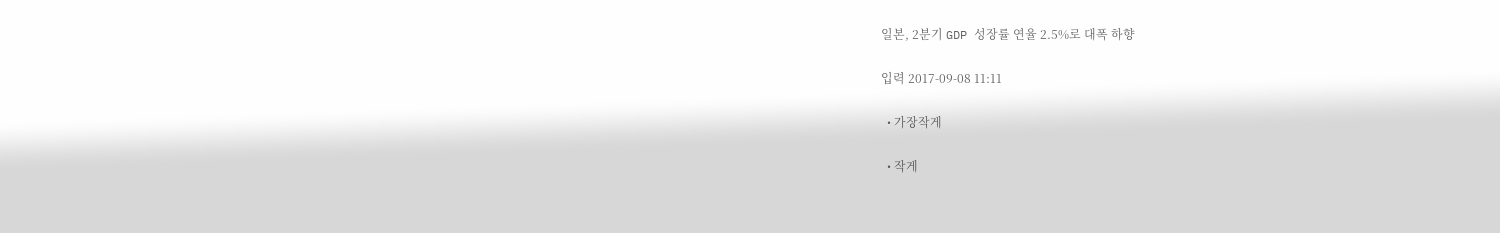일본, 2분기 GDP 성장률 연율 2.5%로 대폭 하향

입력 2017-09-08 11:11

  • 가장작게

  • 작게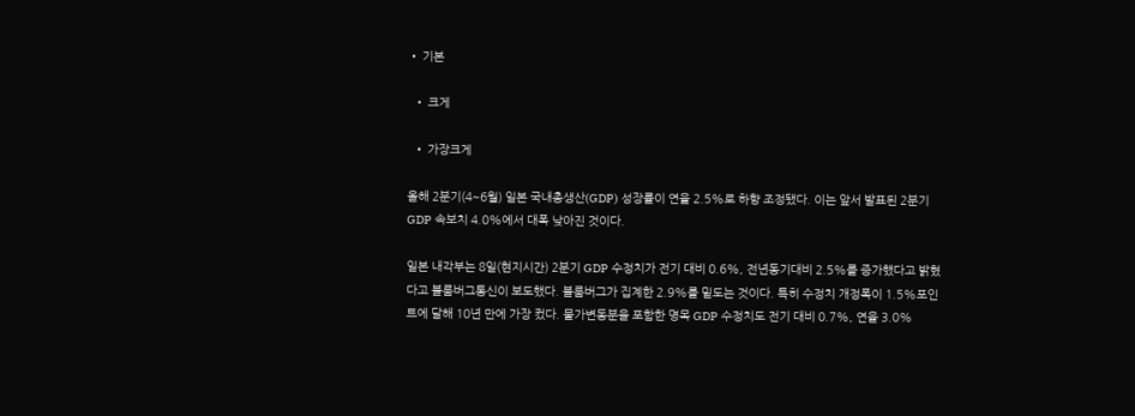• 기본

  • 크게

  • 가장크게

올해 2분기(4~6월) 일본 국내총생산(GDP) 성장률이 연율 2.5%로 하향 조정됐다. 이는 앞서 발표된 2분기 GDP 속보치 4.0%에서 대폭 낮아진 것이다.

일본 내각부는 8일(현지시간) 2분기 GDP 수정치가 전기 대비 0.6%, 전년동기대비 2.5%를 증가했다고 밝혔다고 블룸버그통신이 보도했다. 블룸버그가 집계한 2.9%를 밑도는 것이다. 특히 수정치 개정폭이 1.5%포인트에 달해 10년 만에 가장 컸다. 물가변동분을 포함한 명목 GDP 수정치도 전기 대비 0.7%, 연율 3.0%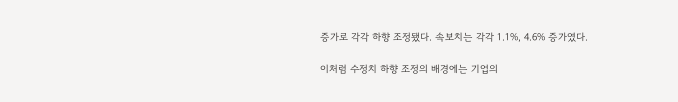증가로 각각 하향 조정됐다. 속보치는 각각 1.1%, 4.6% 증가였다.

이처럼 수정치 하향 조정의 배경에는 기업의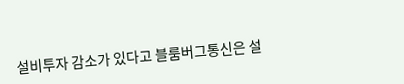설비투자 감소가 있다고 블룸버그통신은 설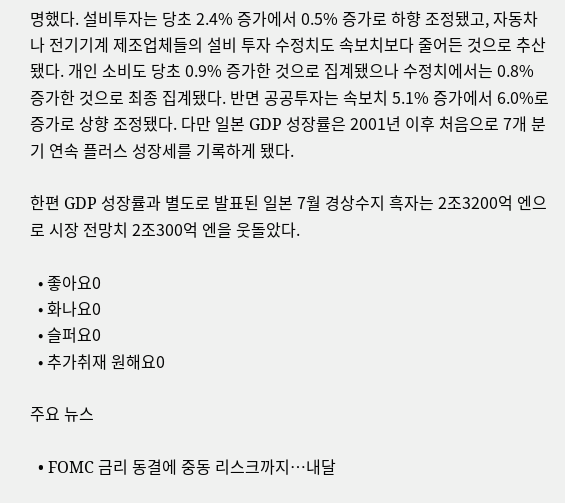명했다. 설비투자는 당초 2.4% 증가에서 0.5% 증가로 하향 조정됐고, 자동차나 전기기계 제조업체들의 설비 투자 수정치도 속보치보다 줄어든 것으로 추산됐다. 개인 소비도 당초 0.9% 증가한 것으로 집계됐으나 수정치에서는 0.8% 증가한 것으로 최종 집계됐다. 반면 공공투자는 속보치 5.1% 증가에서 6.0%로 증가로 상향 조정됐다. 다만 일본 GDP 성장률은 2001년 이후 처음으로 7개 분기 연속 플러스 성장세를 기록하게 됐다.

한편 GDP 성장률과 별도로 발표된 일본 7월 경상수지 흑자는 2조3200억 엔으로 시장 전망치 2조300억 엔을 웃돌았다.

  • 좋아요0
  • 화나요0
  • 슬퍼요0
  • 추가취재 원해요0

주요 뉴스

  • FOMC 금리 동결에 중동 리스크까지…내달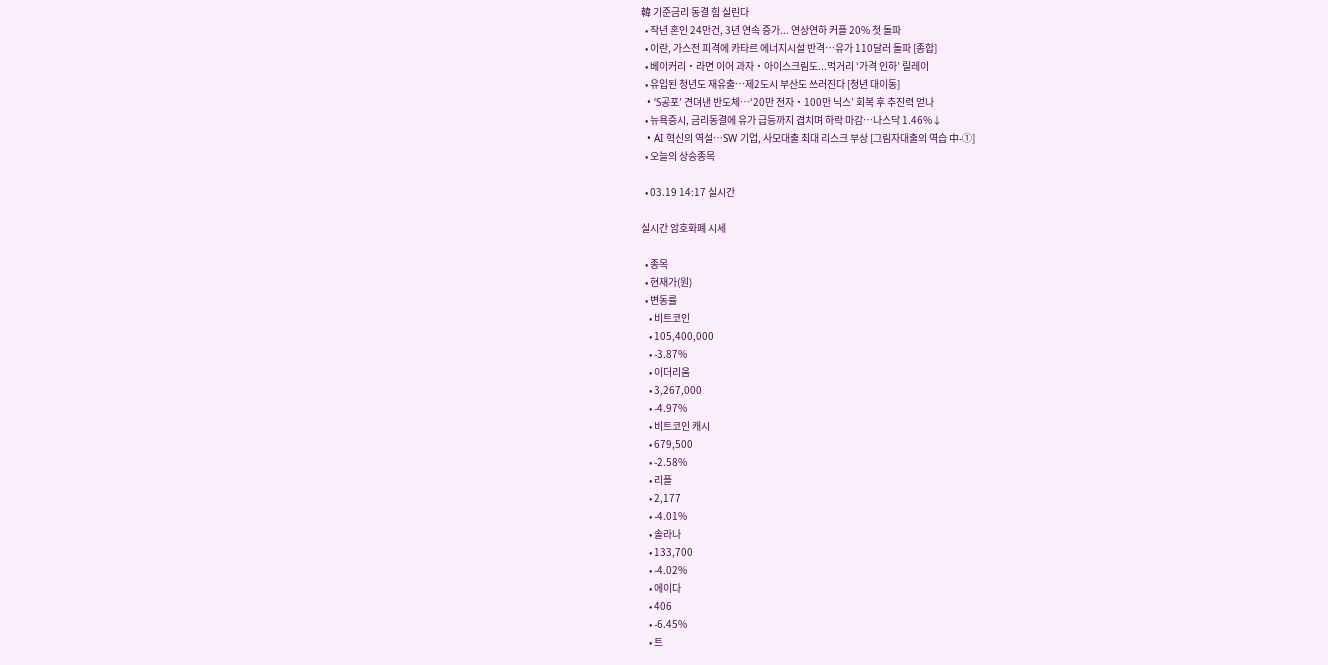韓 기준금리 동결 힘 실린다
  • 작년 혼인 24만건, 3년 연속 증가... 연상연하 커플 20% 첫 돌파
  • 이란, 가스전 피격에 카타르 에너지시설 반격⋯유가 110달러 돌파 [종합]
  • 베이커리‧라면 이어 과자‧아이스크림도...먹거리 ‘가격 인하’ 릴레이
  • 유입된 청년도 재유출…제2도시 부산도 쓰러진다 [청년 대이동]
  • ‘S공포’ 견뎌낸 반도체…‘20만 전자‧100만 닉스’ 회복 후 추진력 얻나
  • 뉴욕증시, 금리동결에 유가 급등까지 겹치며 하락 마감…나스닥 1.46%↓
  • AI 혁신의 역설…SW 기업, 사모대출 최대 리스크 부상 [그림자대출의 역습 中-①]
  • 오늘의 상승종목

  • 03.19 14:17 실시간

실시간 암호화폐 시세

  • 종목
  • 현재가(원)
  • 변동률
    • 비트코인
    • 105,400,000
    • -3.87%
    • 이더리움
    • 3,267,000
    • -4.97%
    • 비트코인 캐시
    • 679,500
    • -2.58%
    • 리플
    • 2,177
    • -4.01%
    • 솔라나
    • 133,700
    • -4.02%
    • 에이다
    • 406
    • -6.45%
    • 트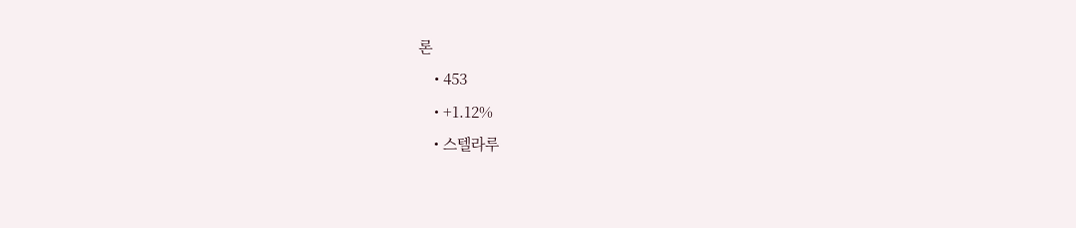론
    • 453
    • +1.12%
    • 스텔라루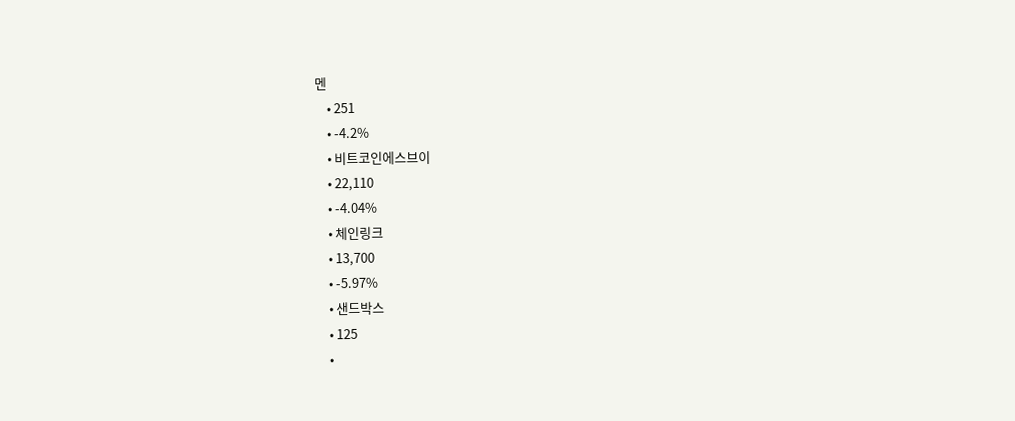멘
    • 251
    • -4.2%
    • 비트코인에스브이
    • 22,110
    • -4.04%
    • 체인링크
    • 13,700
    • -5.97%
    • 샌드박스
    • 125
    •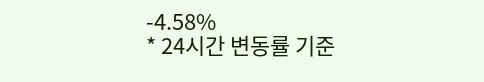-4.58%
* 24시간 변동률 기준